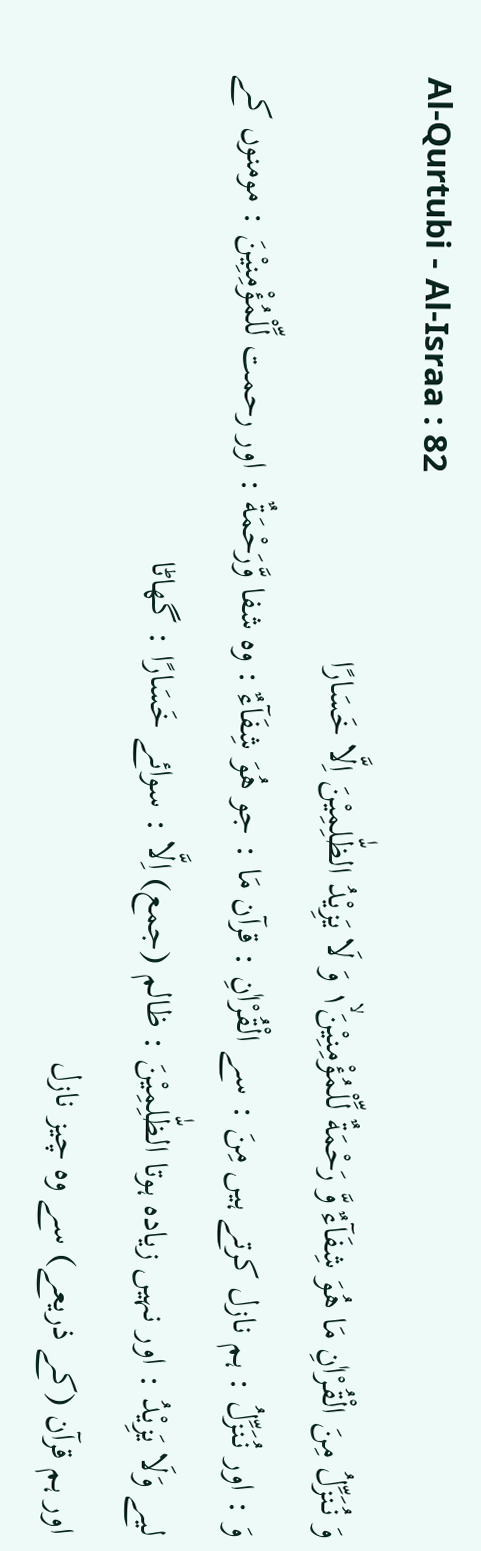Al-Qurtubi - Al-Israa : 82
وَ نُنَزِّلُ مِنَ الْقُرْاٰنِ مَا هُوَ شِفَآءٌ وَّ رَحْمَةٌ لِّلْمُؤْمِنِیْنَ١ۙ وَ لَا یَزِیْدُ الظّٰلِمِیْنَ اِلَّا خَسَارًا
وَ : اور نُنَزِّلُ : ہم نازل کرتے ہیں مِنَ : سے الْقُرْاٰنِ : قرآن مَا : جو هُوَ شِفَآءٌ : وہ شفا وَّرَحْمَةٌ : اور رحمت لِّلْمُؤْمِنِيْنَ : مومنوں کے لیے وَلَا يَزِيْدُ : اور نہیں زیادہ ہوتا الظّٰلِمِيْنَ : ظالم (جمع) اِلَّا : سوائے خَسَارًا : گھاٹا
اور ہم قرآن (کے ذریعے) سے وہ چیز نازل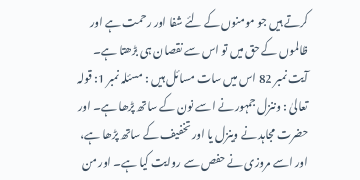کرتے ہیں جو مومنوں کے لئے شفا اور رحمت ہے اور ظالموں کے حق میں تو اس سے نقصان ہی بڑھتا ہے۔
آیت نمبر 82 اس میں سات مسائل ہیں : مسئلہ نمبر 1: قولہ تعالیٰ : وننزل جمہور نے اسے نون کے ساتھ پڑھا ہے۔ اور حضرت مجاہد نے وینزل یا اور تخفیف کے ساتھ پڑھا ہے، اور اسے مروزی نے حفص سے روایت کیا ہے۔ اور من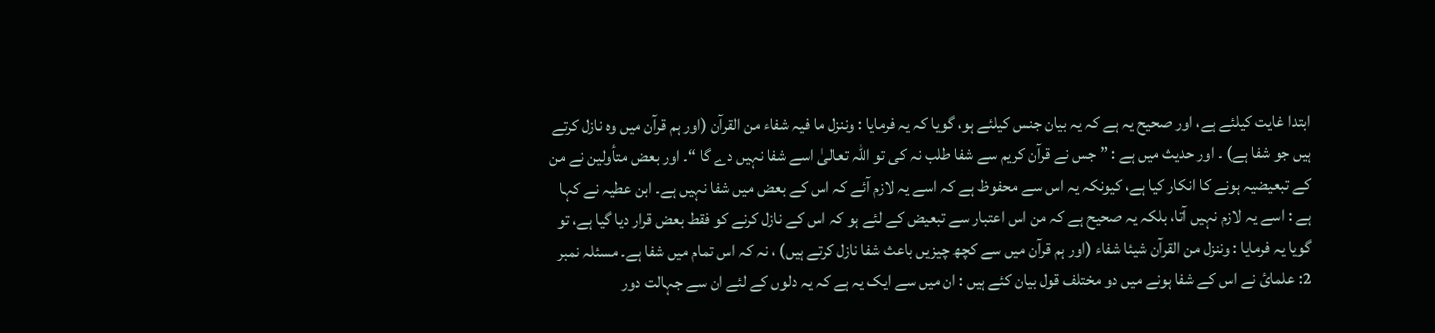ابتدا غایت کیلئے ہے، اور صحیح یہ ہے کہ یہ بیان جنس کیلئے ہو، گویا کہ یہ فرمایا : وننزل ما فیہ شفاء من القرآن (اور ہم قرآن میں وہ نازل کرتے ہیں جو شفا ہے) ۔ اور حدیث میں ہے : ” جس نے قرآن کریم سے شفا طلب نہ کی تو اللہ تعالیٰ اسے شفا نہیں دے گا “۔ اور بعض متأولین نے من کے تبعیضیہ ہونے کا انکار کیا ہے، کیونکہ یہ اس سے محفوظ ہے کہ اسے یہ لازم آئے کہ اس کے بعض میں شفا نہیں ہے۔ ابن عطیہ نے کہا ہے : اسے یہ لازم نہیں آتا، بلکہ یہ صحیح ہے کہ من اس اعتبار سے تبعیض کے لئے ہو کہ اس کے نازل کرنے کو فقط بعض قرار دیا گیا ہے، تو گویا یہ فرمایا : وننزل من القرآن شیئا شفاء (اور ہم قرآن میں سے کچھ چیزیں باعث شفا نازل کرتے ہیں) ، نہ کہ اس تمام میں شفا ہے۔ مسئلہ نمبر 2: علمائ نے اس کے شفا ہونے میں دو مختلف قول بیان کئے ہیں : ان میں سے ایک یہ ہے کہ یہ دلوں کے لئے ان سے جہالت دور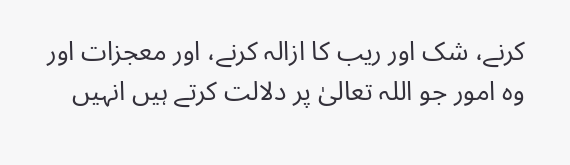کرنے، شک اور ریب کا ازالہ کرنے، اور معجزات اور وہ امور جو اللہ تعالیٰ پر دلالت کرتے ہیں انہیں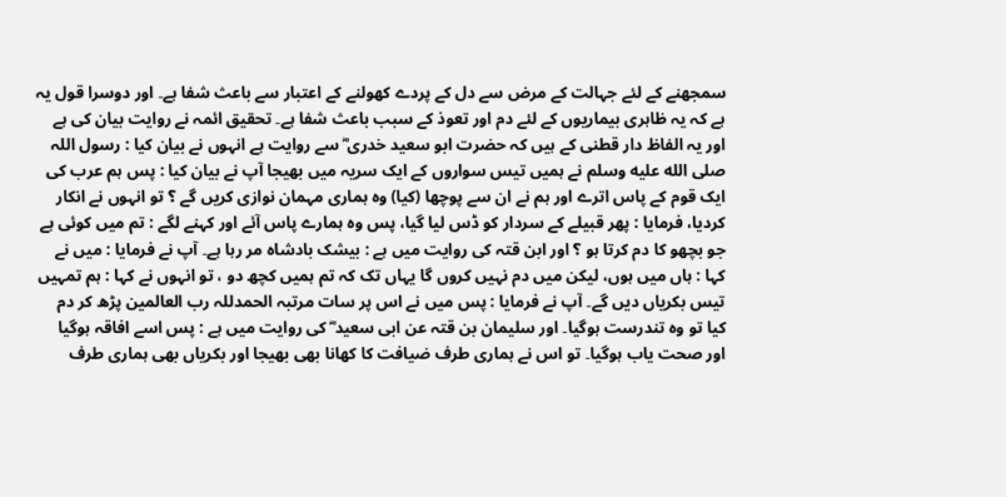سمجھنے کے لئے جہالت کے مرض سے دل کے پردے کھولنے کے اعتبار سے باعث شفا ہے۔ اور دوسرا قول یہ ہے کہ یہ ظاہری بیماریوں کے لئے دم اور تعوذ کے سبب باعث شفا ہے۔ تحقیق ائمہ نے روایت بیان کی ہے اور یہ الفاظ دار قطنی کے ہیں کہ حضرت ابو سعید خدری ؓ سے روایت ہے انہوں نے بیان کیا : رسول اللہ صلى الله عليه وسلم نے ہمیں تیس سواروں کے ایک سریہ میں بھیجا آپ نے بیان کیا : پس ہم عرب کی ایک قوم کے پاس اترے اور ہم نے ان سے پوچھا (کیا) وہ ہماری مہمان نوازی کریں گے ؟ تو انہوں نے انکار کردیا، فرمایا : پھر قبیلے کے سردار کو ڈس لیا گیا، پس وہ ہمارے پاس آئے اور کہنے لگے : تم میں کوئی ہے جو بچھو کا دم کرتا ہو ؟ اور ابن قتہ کی روایت میں ہے : بیشک بادشاہ مر رہا ہے۔ آپ نے فرمایا : میں نے کہا : ہاں میں ہوں، لیکن میں دم نہیں کروں گا یہاں تک کہ تم ہمیں کچھ دو ، تو انہوں نے کہا : ہم تمہیں تیس بکریاں دیں گے۔ آپ نے فرمایا : پس میں نے اس پر سات مرتبہ الحمدللہ رب العالمین پڑھ کر دم کیا تو وہ تندرست ہوگیا۔ اور سلیمان بن قتہ عن ابی سعید ؓ کی روایت میں ہے : پس اسے افاقہ ہوگیا اور صحت یاب ہوگیا۔ تو اس نے ہماری طرف ضیافت کا کھانا بھی بھیجا اور بکریاں بھی ہماری طرف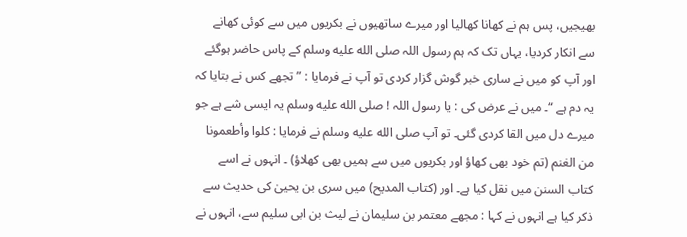بھیجیں، پس ہم نے کھانا کھالیا اور میرے ساتھیوں نے بکریوں میں سے کوئی کھانے سے انکار کردیا، یہاں تک کہ ہم رسول اللہ صلى الله عليه وسلم کے پاس حاضر ہوگئے اور آپ کو میں نے ساری خبر گوش گزار کردی تو آپ نے فرمایا : ” تجھے کس نے بتایا کہ یہ دم ہے “۔ میں نے عرض کی : یا رسول اللہ ! صلى الله عليه وسلم یہ ایسی شے ہے جو میرے دل میں القا کردی گئی۔ تو آپ صلى الله عليه وسلم نے فرمایا : کلوا وأطعمونا من الغنم (تم خود بھی کھاؤ اور بکریوں میں سے ہمیں بھی کھلاؤ) ۔ انہوں نے اسے کتاب السنن میں نقل کیا ہے۔ اور (کتاب المدیح) میں سری بن یحییٰ کی حدیث سے ذکر کیا ہے انہوں نے کہا : مجھے معتمر بن سلیمان نے لیث بن ابی سلیم سے، انہوں نے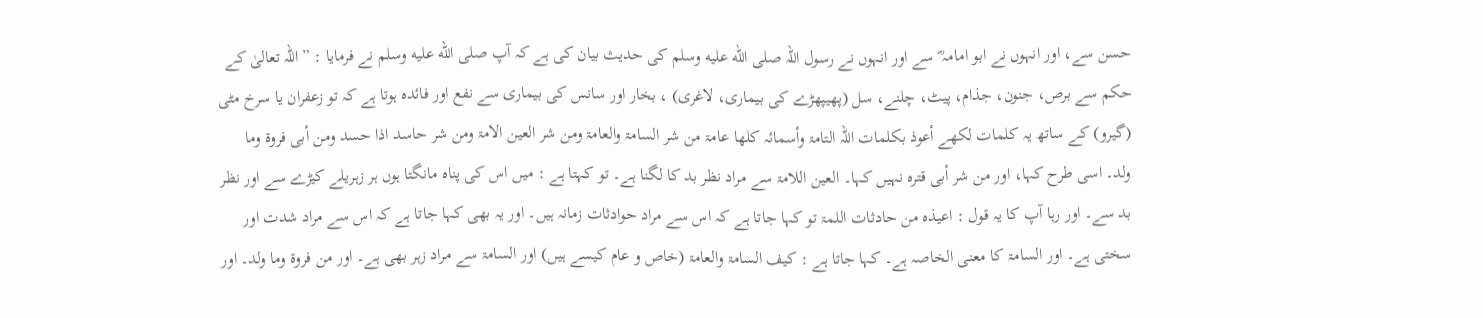حسن سے، اور انہوں نے ابو امامہ ؓ سے اور انہوں نے رسول اللہ صلى الله عليه وسلم کی حدیث بیان کی ہے کہ آپ صلى الله عليه وسلم نے فرمایا : ” اللہ تعالیٰ کے حکم سے برص، جنون، جذام، پیٹ، چلنے، سل (پھیپھڑے کی بیماری، لاغری) ، بخار اور سانس کی بیماری سے نفع اور فائدہ ہوتا ہے کہ تو زعفران یا سرخ مٹی (گیرو) کے ساتھ یہ کلمات لکھے أعوذ بکلمات اللہ التامۃ وأسمائہ کلھا عامۃ من شر السامۃ والعامۃ ومن شر العین الامۃ ومن شر حاسد اذا حسد ومن أبی فروۃ وما ولد۔ اسی طرح کہا، اور من شر أبی قترہ نہیں کہا۔ العین اللامۃ سے مراد نظر بد کا لگنا ہے۔ تو کہتا ہے : میں اس کی پناہ مانگتا ہوں ہر زہریلے کیڑے سے اور نظر بد سے۔ اور رہا آپ کا یہ قول : اعیذہ من حادثات اللمۃ تو کہا جاتا ہے کہ اس سے مراد حوادثات زمانہ ہیں۔ اور یہ بھی کہا جاتا ہے کہ اس سے مراد شدت اور سختی ہے۔ اور السامۃ کا معنی الخاصہ ہے۔ کہا جاتا ہے : کیف السامۃ والعامۃ (خاص و عام کیسے ہیں) اور السامۃ سے مراد زہر بھی ہے۔ اور من فروۃ وما ولد۔ اور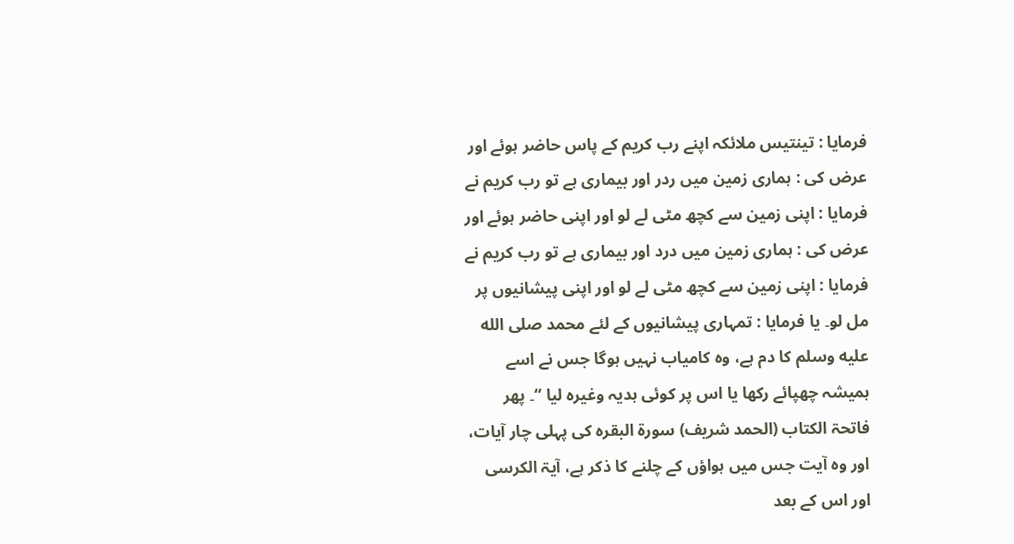فرمایا : تینتیس ملائکہ اپنے رب کریم کے پاس حاضر ہوئے اور عرض کی : ہماری زمین میں ردر اور بیماری ہے تو رب کریم نے فرمایا : اپنی زمین سے کچھ مٹی لے لو اور اپنی حاضر ہوئے اور عرض کی : ہماری زمین میں درد اور بیماری ہے تو رب کریم نے فرمایا : اپنی زمین سے کچھ مٹی لے لو اور اپنی پیشانیوں پر مل لو۔ یا فرمایا : تمہاری پیشانیوں کے لئے محمد صلى الله عليه وسلم کا دم ہے، وہ کامیاب نہیں ہوگا جس نے اسے ہمیشہ چھپائے رکھا یا اس پر کوئی ہدیہ وغیرہ لیا “۔ پھر فاتحۃ الکتاب (الحمد شریف) سورة البقرہ کی پہلی چار آیات، اور وہ آیت جس میں ہواؤں کے چلنے کا ذکر ہے، آیۃ الکرسی اور اس کے بعد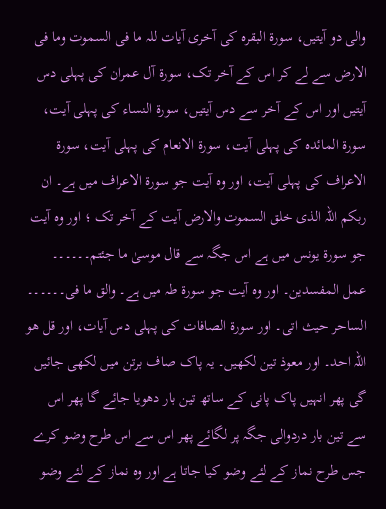والی دو آیتیں، سورة البقرہ کی آخری آیات للہ ما فی السموت وما فی الارض سے لے کر اس کے آخر تک، سورة آل عمران کی پہلی دس آیتیں اور اس کے آخر سے دس آیتیں، سورة النساء کی پہلی آیت، سورة المائدہ کی پہلی آیت، سورة الانعام کی پہلی آیت، سورة الاعراف کی پہلی آیت، اور وہ آیت جو سورة الاعراف میں ہے۔ ان ربکم اللہ الذی خلق السموت والارض آیت کے آخر تک ؛ اور وہ آیت جو سورة یونس میں ہے اس جگہ سے قال موسیٰ ما جئتم۔۔۔۔۔۔ عمل المفسدین۔ اور وہ آیت جو سورة طہ میں ہے۔ والق ما فی۔۔۔۔۔۔ الساحر حیث اتی۔ اور سورة الصافات کی پہلی دس آیات، اور قل ھو اللہ احد۔ اور معوذ تین لکھیں۔ یہ پاک صاف برتن میں لکھی جائیں گی پھر انہیں پاک پانی کے ساتھ تین بار دھویا جائے گا پھر اس سے تین بار دردوالی جگہ پر لگائے پھر اس سے اس طرح وضو کرے جس طرح نماز کے لئے وضو کیا جاتا ہے اور وہ نماز کے لئے وضو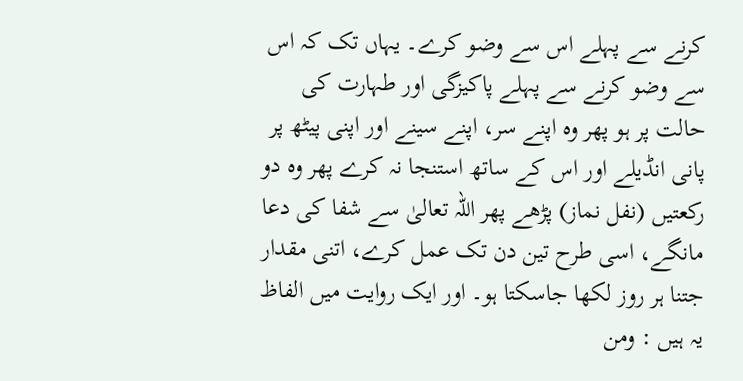کرنے سے پہلے اس سے وضو کرے۔ یہاں تک کہ اس سے وضو کرنے سے پہلے پاکیزگی اور طہارت کی حالت پر ہو پھر وہ اپنے سر، اپنے سینے اور اپنی پیٹھ پر پانی انڈیلے اور اس کے ساتھ استنجا نہ کرے پھر وہ دو رکعتیں (نفل نماز) پڑھے پھر اللہ تعالیٰ سے شفا کی دعا مانگے، اسی طرح تین دن تک عمل کرے، اتنی مقدار جتنا ہر روز لکھا جاسکتا ہو۔ اور ایک روایت میں الفاظ یہ ہیں : ومن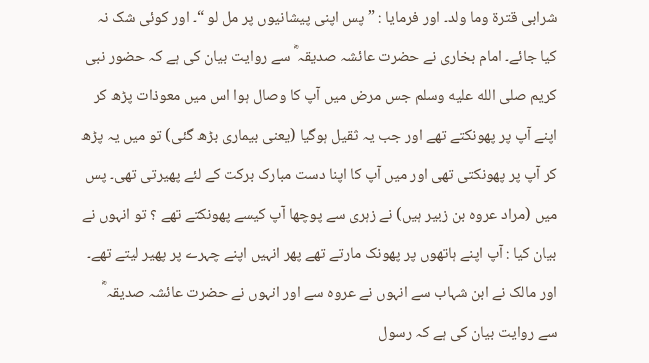شرابی قترۃ وما ولد۔ اور فرمایا : ” پس اپنی پیشانیوں پر مل لو “۔ اور کوئی شک نہ کیا جائے۔ امام بخاری نے حضرت عائشہ صدیقہ ؓ سے روایت بیان کی ہے کہ حضور نبی کریم صلى الله عليه وسلم جس مرض میں آپ کا وصال ہوا اس میں معوذات پڑھ کر اپنے آپ پر پھونکتے تھے اور جب یہ ثقیل ہوگیا (یعنی بیماری بڑھ گئی) تو میں یہ پڑھ کر آپ پر پھونکتی تھی اور میں آپ کا اپنا دست مبارک برکت کے لئے پھیرتی تھی۔ پس میں (مراد عروہ بن زبیر ہیں) نے زہری سے پوچھا آپ کیسے پھونکتے تھے ؟ تو انہوں نے بیان کیا : آپ اپنے ہاتھوں پر پھونک مارتے تھے پھر انہیں اپنے چہرے پر پھیر لیتے تھے۔ اور مالک نے ابن شہاب سے انہوں نے عروہ سے اور انہوں نے حضرت عائشہ صدیقہ ؓ سے روایت بیان کی ہے کہ رسول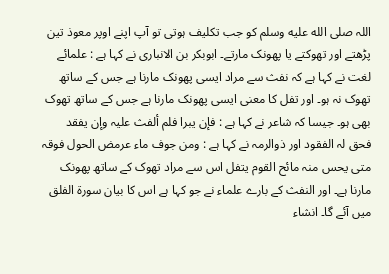اللہ صلى الله عليه وسلم کو جب تکلیف ہوتی تو آپ اپنے اوپر معوذ تین پڑھتے اور تھوکتے یا پھونک مارتے۔ ابوبکر بن الانباری نے کہا ہے : علمائے لغت نے کہا ہے کہ نفث سے مراد ایسی پھونک مارنا ہے جس کے ساتھ تھوک نہ ہو۔ اور تفل کا معنی ایسی پھونک مارنا ہے جس کے ساتھ تھوک بھی ہو۔ جیسا کہ شاعر نے کہا ہے : فإن یبرا فلم ألفث علیہ وإن یفقد فحق لہ الفقود اور ذوالرمہ نے کہا ہے : ومن جوف ماء عرمض الحول فوقہ متی یحس منہ مائح القوم یتفل اس سے مراد تھوک کے ساتھ پھونک مارنا ہے۔ اور النفث کے بارے علماء نے جو کہا ہے اس کا بیان سورة الفلق میں آئے گا۔ انشاء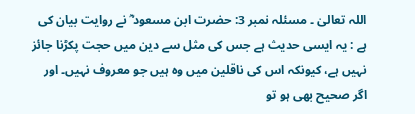اللہ تعالیٰ ۔ مسئلہ نمبر 3: حضرت ابن مسعود ؓ نے روایت بیان کی ہے : یہ ایسی حدیث ہے جس کی مثل سے دین میں حجت پکڑنا جائز نہیں ہے، کیونکہ اس کی ناقلین میں وہ ہیں جو معروف نہیں۔ اور اگر صحیح بھی ہو تو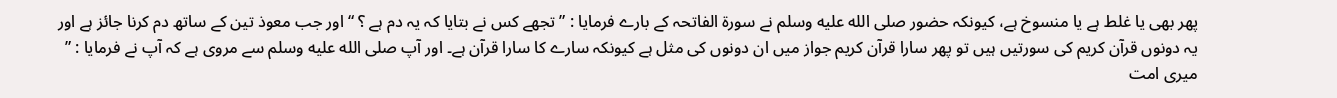پھر بھی یا غلط ہے یا منسوخ ہے، کیونکہ حضور صلى الله عليه وسلم نے سورة الفاتحہ کے بارے فرمایا : ” تجھے کس نے بتایا کہ یہ دم ہے ؟ “ اور جب معوذ تین کے ساتھ دم کرنا جائز ہے اور یہ دونوں قرآن کریم کی سورتیں ہیں تو پھر سارا قرآن کریم جواز میں ان دونوں کی مثل ہے کیونکہ سارے کا سارا قرآن ہے۔ اور آپ صلى الله عليه وسلم سے مروی ہے کہ آپ نے فرمایا : ” میری امت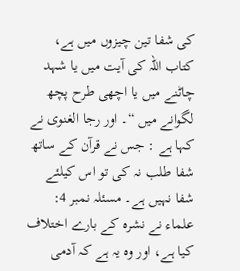کی شفا تین چیزوں میں ہے، کتاب اللہ کی آیت میں یا شہد چاٹنے میں یا اچھی طرح پچھ لگوانے میں “۔ اور رجا الغنوی نے کہا ہے : جس نے قرآن کے ساتھ شفا طلب نہ کی تو اس کیلئے شفا نہیں ہے۔ مسئلہ نمبر 4: علماء نے نشرہ کے بارے اختلاف کیا ہے، اور وہ یہ ہے کہ آدمی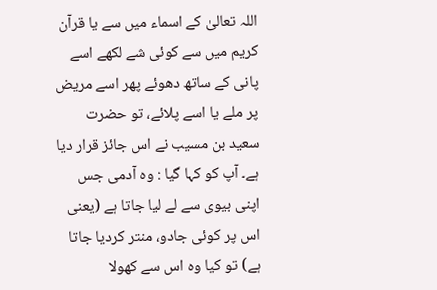اللہ تعالیٰ کے اسماء میں سے یا قرآن کریم میں سے کوئی شے لکھے اسے پانی کے ساتھ دھوئے پھر اسے مریض پر ملے یا اسے پلائے، تو حضرت سعید بن مسیب نے اس جائز قرار دیا ہے۔ آپ کو کہا گیا : وہ آدمی جس اپنی بیوی سے لے لیا جاتا ہے (یعنی اس پر کوئی جادو، منتر کردیا جاتا ہے) تو کیا وہ اس سے کھولا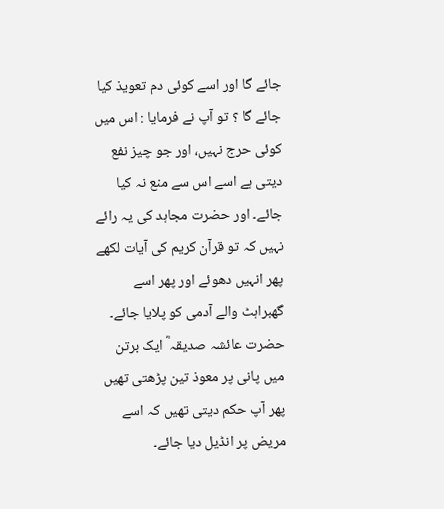جائے گا اور اسے کوئی دم تعویذ کیا جائے گا ؟ تو آپ نے فرمایا : اس میں کوئی حرج نہیں، اور جو چیز نفع دیتی ہے اسے اس سے منع نہ کیا جائے۔ اور حضرت مجاہد کی یہ رائے نہیں کہ تو قرآن کریم کی آیات لکھے پھر انہیں دھوئے اور پھر اسے گھبراہٹ والے آدمی کو پلایا جائے۔ حضرت عائشہ صدیقہ ؓ ایک برتن میں پانی پر معوذ تین پڑھتی تھیں پھر آپ حکم دیتی تھیں کہ اسے مریض پر انڈیل دیا جائے۔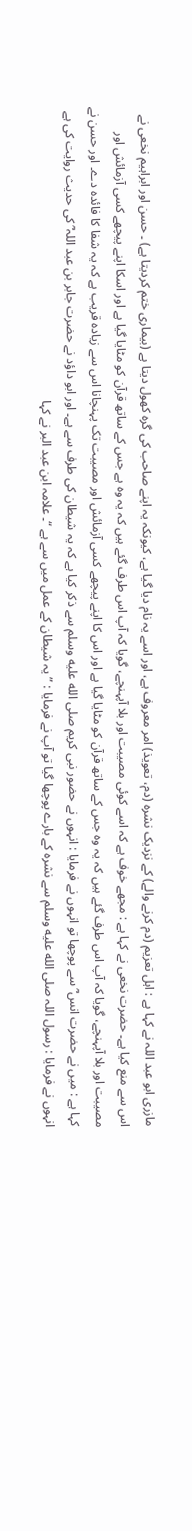مازری ابو عبد اللہ نے کہا ہے : اہل تعزیم (دم کرنے والے) کے نزدیک نشرہ (دم، تعویذ) امر معروف ہے، اور اسے یہ نام دیا گیا ہے، کیونکہ یہ اپنے صاحب کی گرہ کھول دیتا ہے (بیماری ختم کردیتا ہے) ۔ حسن اور ابراہیم نخعی نے اس سے منع کیا ہے۔ حضرت نخعی نے کہا ہے : مجھے خوف ہے کہ اسے کوئی مصیبت اور بلا آپہنچے، گویا کہ آپ اس طرف گئے ہیں کہ یہ وہ ہے جس کے ساتھ قرآن کو مٹایا گیا ہے اور اسکا اپنے پیچھے کسی آزمائش اور مصیبت اور بلا آپہنچے، گویا کہ آپ اس طرف گئے ہیں کہ یہ وہ جس کے ساتھ قرآن کو مٹایا گیا ہے اور اس کا اپنے پیچھے کسی آزمائش اور مصیبت تک پہنچانا اس سے زیادہ قریب ہے کہ یہ شفا کا فائدہ دے۔ اور حسن نے کہا ہے : میں نے حضرت انس ؓ سے پوچھا تو انہوں نے فرمایا : انہوں نے حضور نبی کریم صلى الله عليه وسلم سے ذکر کیا ہے کہ یہ شیطان کی طرف سے ہے۔ اور ابو داؤد نے حضرت جابر بن عبد اللہ ؓ کی حدیث روایت کی ہے انہوں نے فرمایا : رسول اللہ صلى الله عليه وسلم سے نشرہ کے بارے پوچھا گیا تو آپ نے فرمایا : ” یہ شیطان کے عمل میں سے ہے “۔ علامہ ابن عبد البر نے کہا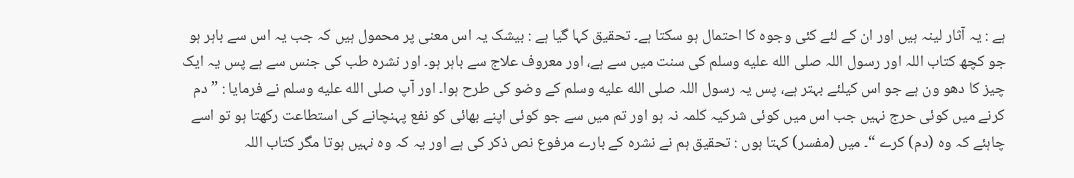ہے : یہ آثار لینہ ہیں اور ان کے لئے کئی وجوہ کا احتمال ہو سکتا ہے۔ تحقیق کہا گیا ہے : بیشک یہ اس معنی پر محمول ہیں کہ جب یہ اس سے باہر ہو جو کچھ کتاب اللہ اور رسول اللہ صلى الله عليه وسلم کی سنت میں سے ہے، اور معروف علاج سے باہر ہو۔ اور نشرہ طب کی جنس سے ہے پس یہ ایک چیز کا دھو ون ہے جو اس کیلئے بہتر ہے، پس یہ رسول اللہ صلى الله عليه وسلم کے وضو کی طرح ہوا۔ اور آپ صلى الله عليه وسلم نے فرمایا : ” دم کرنے میں کوئی حرج نہیں جب اس میں کوئی شرکیہ کلمہ نہ ہو اور تم میں سے جو کوئی اپنے بھائی کو نفع پہنچانے کی استطاعت رکھتا ہو تو اسے چاہئے کہ وہ (دم) کرے “۔ میں (مفسر) کہتا ہوں : تحقیق ہم نے نشرہ کے بارے مرفوع نص ذکر کی ہے اور یہ کہ وہ نہیں ہوتا مگر کتاب اللہ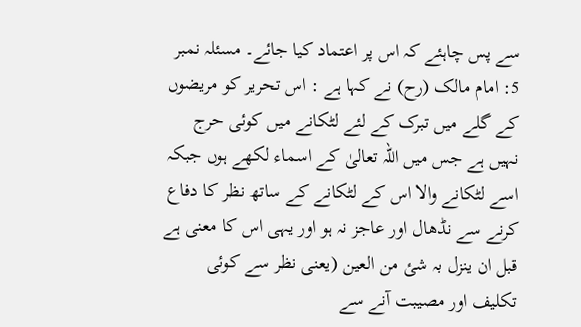سے پس چاہئے کہ اس پر اعتماد کیا جائے۔ مسئلہ نمبر 5: امام مالک (رح) نے کہا ہے : اس تحریر کو مریضوں کے گلے میں تبرک کے لئے لٹکانے میں کوئی حرج نہیں ہے جس میں اللہ تعالیٰ کے اسماء لکھے ہوں جبکہ اسے لٹکانے والا اس کے لٹکانے کے ساتھ نظر کا دفاع کرنے سے نڈھال اور عاجز نہ ہو اور یہی اس کا معنی ہے قبل ان ینزل بہ شئ من العین (یعنی نظر سے کوئی تکلیف اور مصیبت آنے سے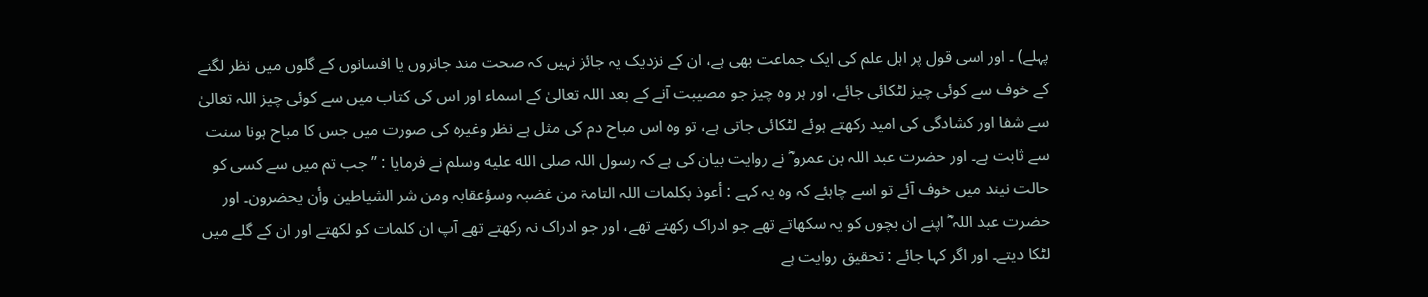پہلے) ۔ اور اسی قول پر اہل علم کی ایک جماعت بھی ہے، ان کے نزدیک یہ جائز نہیں کہ صحت مند جانروں یا افسانوں کے گلوں میں نظر لگنے کے خوف سے کوئی چیز لٹکائی جائے، اور ہر وہ چیز جو مصیبت آنے کے بعد اللہ تعالیٰ کے اسماء اور اس کی کتاب میں سے کوئی چیز اللہ تعالیٰ سے شفا اور کشادگی کی امید رکھتے ہوئے لٹکائی جاتی ہے، تو وہ اس مباح دم کی مثل ہے نظر وغیرہ کی صورت میں جس کا مباح ہونا سنت سے ثابت ہے۔ اور حضرت عبد اللہ بن عمرو ؓ نے روایت بیان کی ہے کہ رسول اللہ صلى الله عليه وسلم نے فرمایا : ” جب تم میں سے کسی کو حالت نیند میں خوف آئے تو اسے چاہئے کہ وہ یہ کہے : أعوذ بکلمات اللہ التامۃ من غضبہ وسؤعقابہ ومن شر الشیاطین وأن یحضرون۔ اور حضرت عبد اللہ ؓ اپنے ان بچوں کو یہ سکھاتے تھے جو ادراک رکھتے تھے، اور جو ادراک نہ رکھتے تھے آپ ان کلمات کو لکھتے اور ان کے گلے میں لٹکا دیتے۔ اور اگر کہا جائے : تحقیق روایت ہے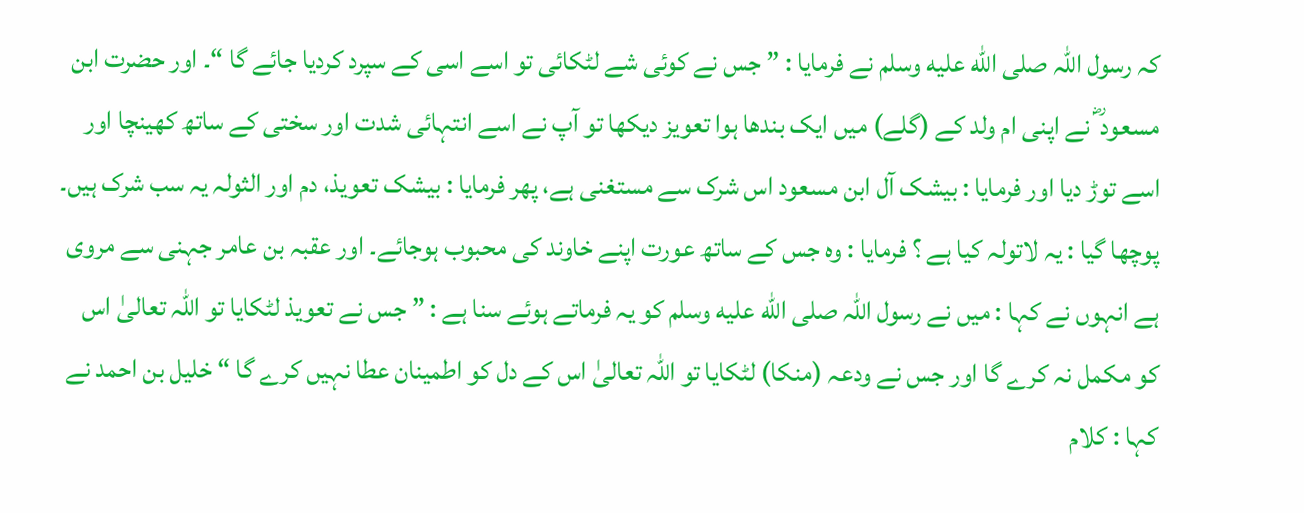کہ رسول اللہ صلى الله عليه وسلم نے فرمایا : ” جس نے کوئی شے لٹکائی تو اسے اسی کے سپرد کردیا جائے گا “۔ اور حضرت ابن مسعود ؓ نے اپنی ام ولد کے (گلے) میں ایک بندھا ہوا تعویز دیکھا تو آپ نے اسے انتہائی شدت اور سختی کے ساتھ کھینچا اور اسے توڑ دیا اور فرمایا : بیشک آل ابن مسعود اس شرک سے مستغنی ہے، پھر فرمایا : بیشک تعویذ، دم اور الثولہ یہ سب شرک ہیں۔ پوچھا گیا : یہ لاتولہ کیا ہے ؟ فرمایا : وہ جس کے ساتھ عورت اپنے خاوند کی محبوب ہوجائے۔ اور عقبہ بن عامر جہنی سے مروی ہے انہوں نے کہا : میں نے رسول اللہ صلى الله عليه وسلم کو یہ فرماتے ہوئے سنا ہے : ” جس نے تعویذ لٹکایا تو اللہ تعالیٰ اس کو مکمل نہ کرے گا اور جس نے ودعہ (منکا) لٹکایا تو اللہ تعالیٰ اس کے دل کو اطمینان عطا نہیں کرے گا “ خلیل بن احمد نے کہا : کلام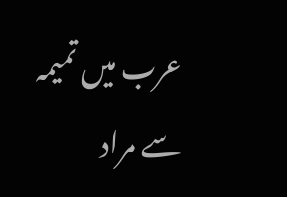عرب میں تمیمہ سے مراد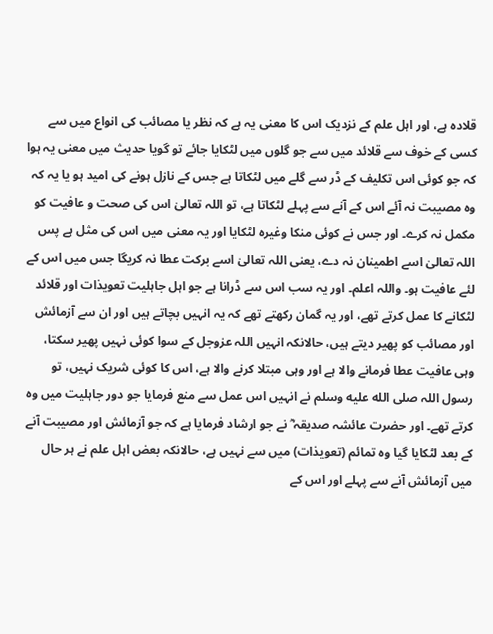قلادہ ہے، اور اہل علم کے نزدیک اس کا معنی یہ ہے کہ نظر یا مصائب کی انواع میں سے کسی کے خوف سے قلائد میں سے جو گلوں میں لٹکایا جائے تو گویا حدیث میں معنی یہ ہوا کہ جو کوئی اس تکلیف کے ڈر سے گلے میں لٹکاتا ہے جس کے نازل ہونے کی امید ہو یا یہ کہ وہ مصیبت نہ آئے اس کے آنے سے پہلے لٹکاتا ہے، تو اللہ تعالیٰ اس کی صحت و عافیت کو مکمل نہ کرے۔ اور جس نے کوئی منکا وغیرہ لٹکایا اور یہ معنی میں اس کی مثل ہے پس اللہ تعالیٰ اسے اطمینان نہ دے، یعنی اللہ تعالیٰ اسے برکت عطا نہ کریگا جس میں اس کے لئے عافیت ہو۔ واللہ اعلم۔ اور یہ سب اس سے ڈرانا ہے جو اہل جاہلیت تعویذات اور قلائد لٹکانے کا عمل کرتے تھے، اور یہ گمان رکھتے تھے کہ یہ انہیں بچاتے ہیں اور ان سے آزمائش اور مصائب کو پھیر دیتے ہیں، حالانکہ انہیں اللہ عزوجل کے سوا کوئی نہیں پھیر سکتا، وہی عافیت عطا فرمانے والا ہے اور وہی مبتلا کرنے والا ہے، اس کا کوئی شریک نہیں، تو رسول اللہ صلى الله عليه وسلم نے انہیں اس عمل سے منع فرمایا جو دور جاہلیت میں وہ کرتے تھے۔ اور حضرت عائشہ صدیقہ ؓ نے جو ارشاد فرمایا ہے کہ جو آزمائش اور مصیبت آنے کے بعد لٹکایا گیا وہ تمائم (تعویذات) میں سے نہیں ہے، حالانکہ بعض اہل علم نے ہر حال میں آزمائش آنے سے پہلے اور اس کے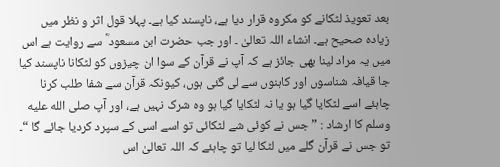بعد تعویذ لٹکانے کو مکروہ قرار دیا ہے، ناپسند کیا ہے۔ پہلا قول اثر و نظر میں زیادہ صحیح ہے۔ انشاء اللہ تعالیٰ ۔ اور جب حضرت ابن مسعود ؓ سے روایت ہے اس میں یہ مراد لینا بھی جائز ہے کہ آپ نے قرآن کے سوا ان چیزوں کو لٹکانا ناپسند کیا جا قیافہ شناسوں اور کاہنوں سے لی گئی ہوں، کیونکہ قرآن سے شفا طلب کرنا چاہئے اسے لٹکایا گیا ہو یا نہ لٹکایا گیا ہو وہ شرک نہیں ہے، اور آپ صلى الله عليه وسلم کا ارشاد : ” جس نے کوئی شے لٹکائی تو اسے اسی کے سپرد کردیا جائے گا “۔ تو جس نے قرآن گلے میں لٹکا لیا تو چاہئے کہ اللہ تعالیٰ اس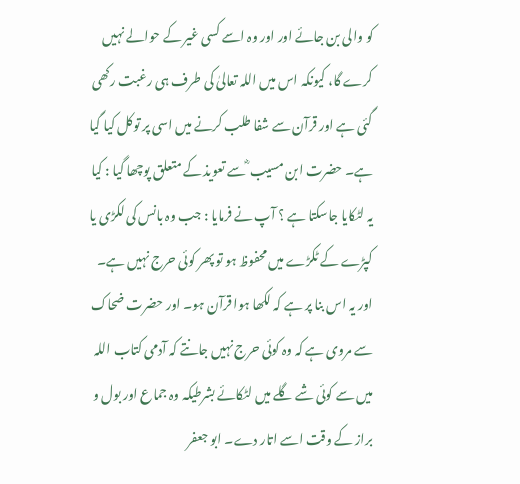کو والی بن جائے اور اور وہ اسے کسی غیر کے حوالے نہیں کرے گا، کیونکہ اس میں اللہ تعالیٰ کی طرف ہی رغبت رکھی گئی ہے اور قرآن سے شفا طلب کرنے میں اسی پر توکل کیا گیا ہے۔ حضرت ابن مسیب ؓ سے تعویذ کے متعلق پوچھا گیا : کیا یہ لٹکایا جاسکتا ہے ؟ آپ نے فرمایا : جب وہ بانس کی لکڑی یا کپڑے کے ٹکڑے میں محفوظ ہو تو پھر کوئی حرج نہیں ہے۔ اور یہ اس بنا پر ہے کہ لکھا ہوا قرآن ہو۔ اور حضرت ضحاک سے مروی ہے کہ وہ کوئی حرج نہیں جانتے کہ آدمی کتاب اللہ میں سے کوئی شے گلے میں لٹکائے بشرطیکہ وہ جماع اور بول و براز کے وقت اسے اتار دے۔ ابو جعفر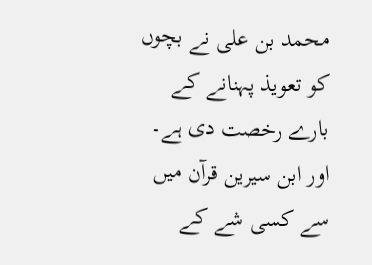محمد بن علی نے بچوں کو تعویذ پہنانے کے بارے رخصت دی ہے۔ اور ابن سیرین قرآن میں سے کسی شے کے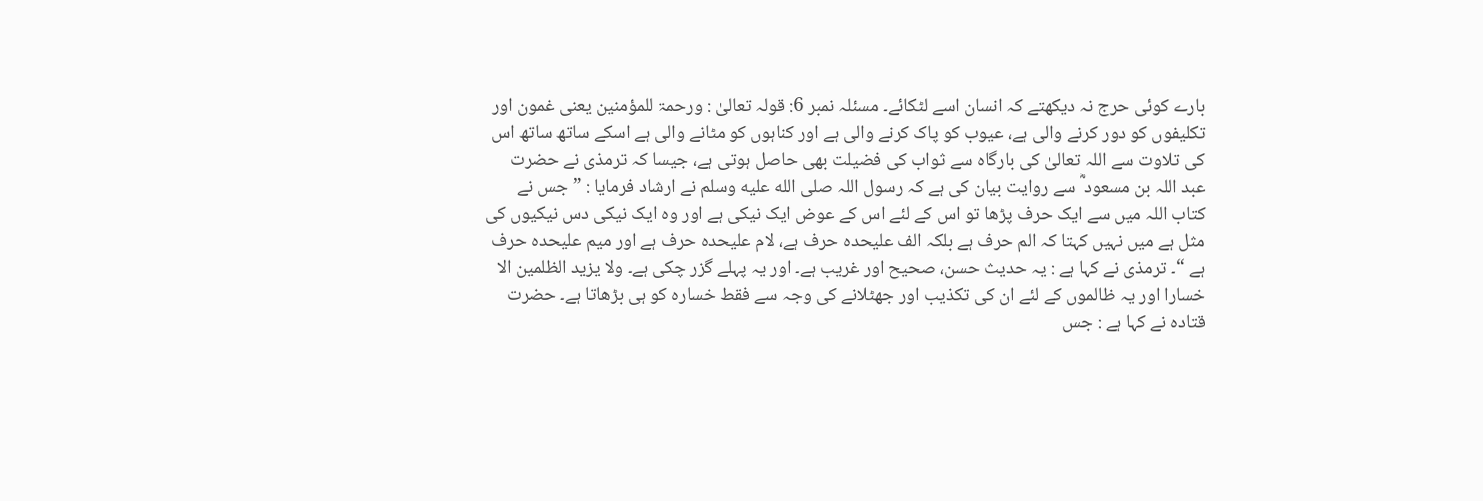بارے کوئی حرج نہ دیکھتے کہ انسان اسے لٹکائے۔ مسئلہ نمبر 6: قولہ تعالیٰ : ورحمۃ للمؤمنین یعنی غمون اور تکلیفوں کو دور کرنے والی ہے، عیوب کو پاک کرنے والی ہے اور کناہوں کو مٹانے والی ہے اسکے ساتھ ساتھ اس کی تلاوت سے اللہ تعالیٰ کی بارگاہ سے ثواب کی فضیلت بھی حاصل ہوتی ہے، جیسا کہ ترمذی نے حضرت عبد اللہ بن مسعود ؓ سے روایت بیان کی ہے کہ رسول اللہ صلى الله عليه وسلم نے ارشاد فرمایا : ” جس نے کتاب اللہ میں سے ایک حرف پڑھا تو اس کے لئے اس کے عوض ایک نیکی ہے اور وہ ایک نیکی دس نیکیوں کی مثل ہے میں نہیں کہتا کہ الم حرف ہے بلکہ الف علیحدہ حرف ہے، لام علیحدہ حرف ہے اور میم علیحدہ حرف ہے “۔ ترمذی نے کہا ہے : یہ حدیث حسن، صحیح اور غریب ہے۔ اور یہ پہلے گزر چکی ہے۔ ولا یزید الظلمین الا خسارا اور یہ ظالموں کے لئے ان کی تکذیب اور جھٹلانے کی وجہ سے فقط خسارہ کو ہی بڑھاتا ہے۔ حضرت قتادہ نے کہا ہے : جس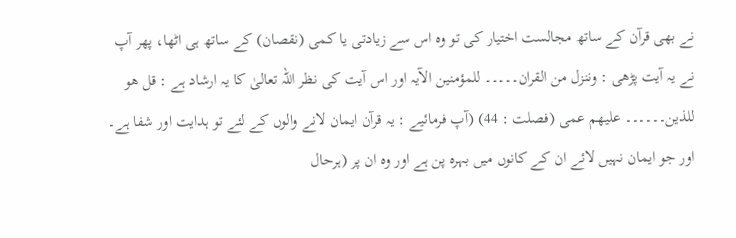نے بھی قرآن کے ساتھ مجالست اختیار کی تو وہ اس سے زیادتی یا کمی (نقصان) کے ساتھ ہی اٹھا، پھر آپ نے یہ آیت پڑھی : وننزل من القران۔۔۔۔۔ للمؤمنین الآیہ اور اس آیت کی نظر اللہ تعالیٰ کا یہ ارشاد ہے : قل ھو للذین۔۔۔۔۔۔ علیھم عمی (فصلت : 44) (آپ فرمائیے : یہ قرآن ایمان لانے والوں کے لئے تو ہدایت اور شفا ہے۔ اور جو ایمان نہیں لائے ان کے کانوں میں بہرہ پن ہے اور وہ ان پر (ہرحال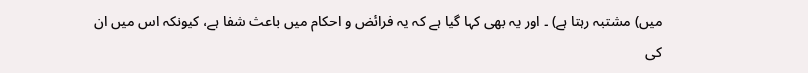میں) مشتبہ رہتا ہے) ۔ اور یہ بھی کہا گیا ہے کہ یہ فرائض و احکام میں باعث شفا ہے، کیونکہ اس میں ان کی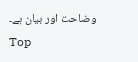وضاحت اور بیان ہے۔
Top